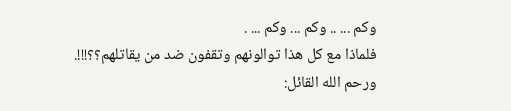وكم ... .. وكم ... وكم ... .
فلماذا مع كل هذا توالونهم وتقفون ضد من يقاتلهم؟؟!!!.
ورحم الله القائل: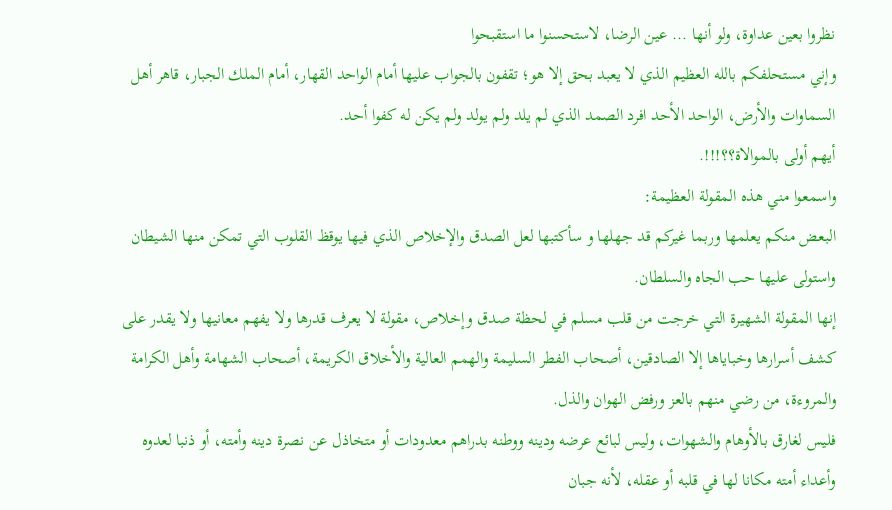نظروا بعين عداوة، ولو أنها ... عين الرضا، لاستحسنوا ما استقبحوا
وإني مستحلفكم بالله العظيم الذي لا يعبد بحق إلا هو؛ تقفون بالجواب عليها أمام الواحد القهار، أمام الملك الجبار، قاهر أهل السماوات والأرض، الواحد الأحد افرد الصمد الذي لم يلد ولم يولد ولم يكن له كفوا أحد.
أيهم أولى بالموالاة؟؟!!!.
واسمعوا مني هذه المقولة العظيمة:
البعض منكم يعلمها وربما غيركم قد جهلها و سأكتبها لعل الصدق والإخلاص الذي فيها يوقظ القلوب التي تمكن منها الشيطان واستولى عليها حب الجاه والسلطان.
إنها المقولة الشهيرة التي خرجت من قلب مسلم في لحظة صدق وإخلاص، مقولة لا يعرف قدرها ولا يفهم معانيها ولا يقدر على كشف أسرارها وخباياها إلا الصادقين، أصحاب الفطر السليمة والهمم العالية والأخلاق الكريمة، أصحاب الشهامة وأهل الكرامة والمروءة، من رضي منهم بالعز ورفض الهوان والذل.
فليس لغارق بالأوهام والشهوات، وليس لبائع عرضه ودينه ووطنه بدراهم معدودات أو متخاذل عن نصرة دينه وأمته، أو ذنبا لعدوه وأعداء أمته مكانا لها في قلبه أو عقله، لأنه جبان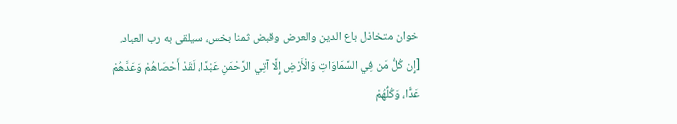خوان متخاذل باع الدين والعرض وقبض ثمنا بخس، سيلقى به رب العباد.
[إِن كُلُّ مَن فِي السَّمَاوَاتِ وَالْأَرْضِ إِلَّا آتِي الرَّحْمَنِ عَبْدًا، لَقَدْ أَحْصَاهُمْ وَعَدَّهُمْ عَدًّا، وَكُلُّهُمْ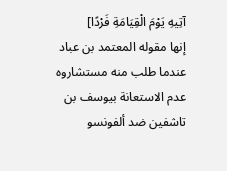آتِيهِ يَوْمَ الْقِيَامَةِ فَرْدًا]
إنها مقوله المعتمد بن عباد عندما طلب منه مستشاروه عدم الاستعانة بيوسف بن تاشفين ضد ألفونسو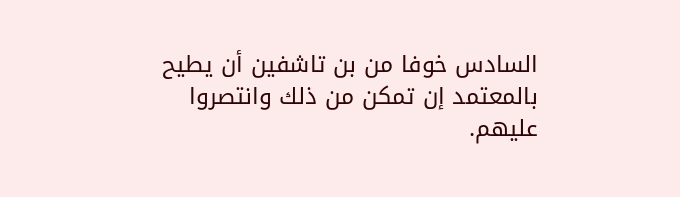السادس خوفا من بن تاشفين أن يطيح بالمعتمد إن تمكن من ذلك وانتصروا عليهم.